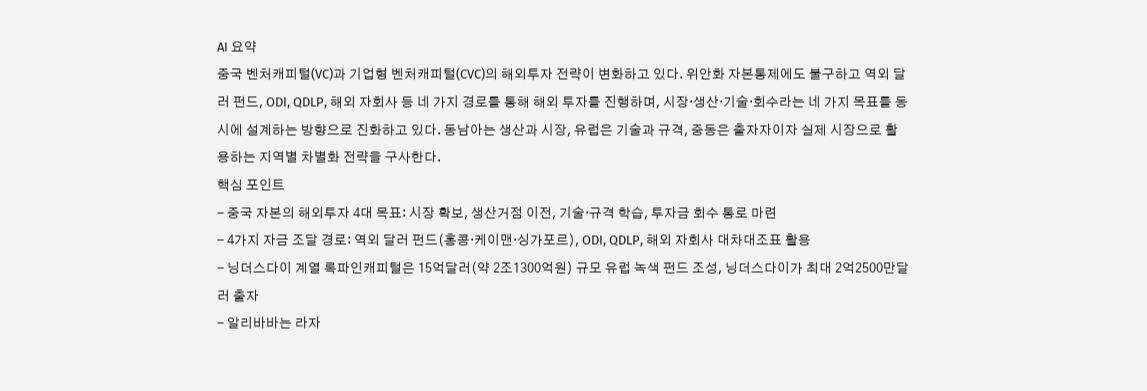AI 요약
중국 벤처캐피털(VC)과 기업형 벤처캐피털(CVC)의 해외투자 전략이 변화하고 있다. 위안화 자본통제에도 불구하고 역외 달러 펀드, ODI, QDLP, 해외 자회사 등 네 가지 경로를 통해 해외 투자를 진행하며, 시장·생산·기술·회수라는 네 가지 목표를 동시에 설계하는 방향으로 진화하고 있다. 동남아는 생산과 시장, 유럽은 기술과 규격, 중동은 출자자이자 실제 시장으로 활용하는 지역별 차별화 전략을 구사한다.
핵심 포인트
- 중국 자본의 해외투자 4대 목표: 시장 확보, 생산거점 이전, 기술·규격 학습, 투자금 회수 통로 마련
- 4가지 자금 조달 경로: 역외 달러 펀드(홍콩·케이맨·싱가포르), ODI, QDLP, 해외 자회사 대차대조표 활용
- 닝더스다이 계열 록파인캐피털은 15억달러(약 2조1300억원) 규모 유럽 녹색 펀드 조성, 닝더스다이가 최대 2억2500만달러 출자
- 알리바바는 라자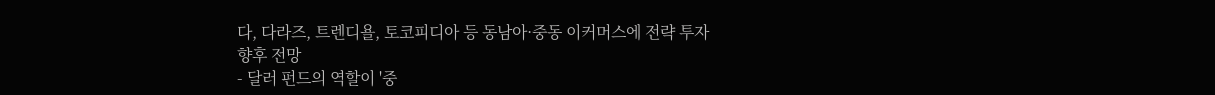다, 다라즈, 트렌디욜, 토코피디아 등 동남아·중동 이커머스에 전략 투자
향후 전망
- 달러 펀드의 역할이 '중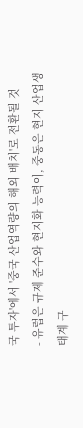국 투자'에서 '중국 산업역량의 해외 배치'로 전환될 것
- 유럽은 규제 준수와 현지화 능력이, 중동은 현지 산업생태계 구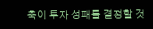축이 투자 성패를 결정할 것